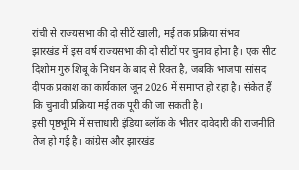रांची से राज्यसभा की दो सीटें खाली, मई तक प्रक्रिया संभव
झारखंड में इस वर्ष राज्यसभा की दो सीटों पर चुनाव होना है। एक सीट दिशोम गुरु शिबू के निधन के बाद से रिक्त है, जबकि भाजपा सांसद दीपक प्रकाश का कार्यकाल जून 2026 में समाप्त हो रहा है। संकेत हैं कि चुनावी प्रक्रिया मई तक पूरी की जा सकती है।
इसी पृष्ठभूमि में सत्ताधारी इंडिया ब्लॉक के भीतर दावेदारी की राजनीति तेज हो गई है। कांग्रेस और झारखंड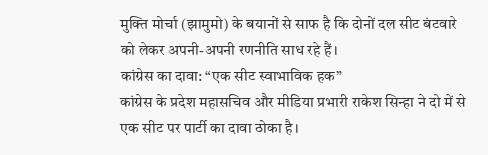मुक्ति मोर्चा (झामुमो) के बयानों से साफ है कि दोनों दल सीट बंटवारे को लेकर अपनी-अपनी रणनीति साध रहे हैं।
कांग्रेस का दावा: “एक सीट स्वाभाविक हक”
कांग्रेस के प्रदेश महासचिव और मीडिया प्रभारी राकेश सिन्हा ने दो में से एक सीट पर पार्टी का दावा ठोका है।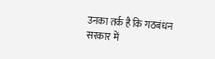उनका तर्क है कि गठबंधन सरकार में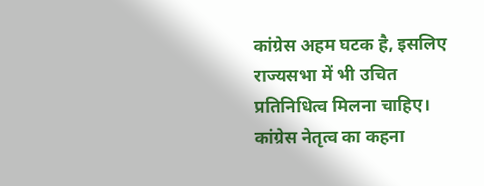कांग्रेस अहम घटक है, इसलिए राज्यसभा में भी उचित प्रतिनिधित्व मिलना चाहिए।
कांग्रेस नेतृत्व का कहना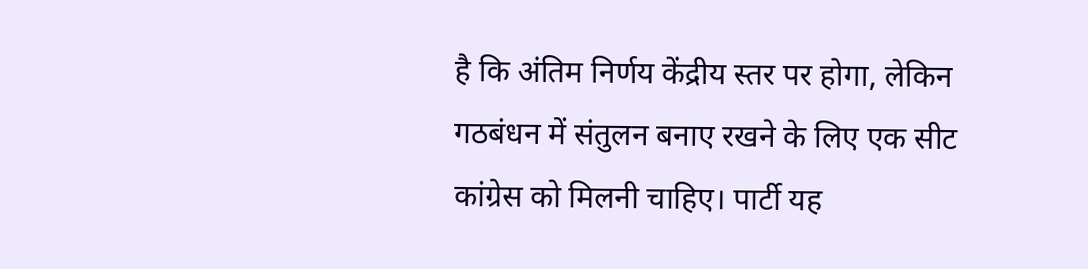है कि अंतिम निर्णय केंद्रीय स्तर पर होगा, लेकिन गठबंधन में संतुलन बनाए रखने के लिए एक सीट कांग्रेस को मिलनी चाहिए। पार्टी यह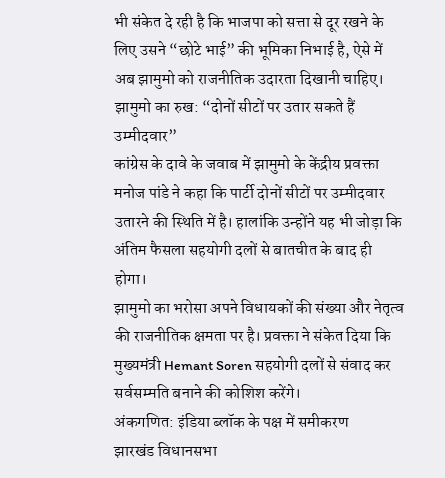भी संकेत दे रही है कि भाजपा को सत्ता से दूर रखने के लिए उसने “छोटे भाई” की भूमिका निभाई है, ऐसे में अब झामुमो को राजनीतिक उदारता दिखानी चाहिए।
झामुमो का रुख: “दोनों सीटों पर उतार सकते हैं उम्मीदवार”
कांग्रेस के दावे के जवाब में झामुमो के केंद्रीय प्रवक्ता मनोज पांडे ने कहा कि पार्टी दोनों सीटों पर उम्मीदवार उतारने की स्थिति में है। हालांकि उन्होंने यह भी जोड़ा कि अंतिम फैसला सहयोगी दलों से बातचीत के बाद ही होगा।
झामुमो का भरोसा अपने विधायकों की संख्या और नेतृत्व की राजनीतिक क्षमता पर है। प्रवक्ता ने संकेत दिया कि मुख्यमंत्री Hemant Soren सहयोगी दलों से संवाद कर सर्वसम्मति बनाने की कोशिश करेंगे।
अंकगणित: इंडिया ब्लॉक के पक्ष में समीकरण
झारखंड विधानसभा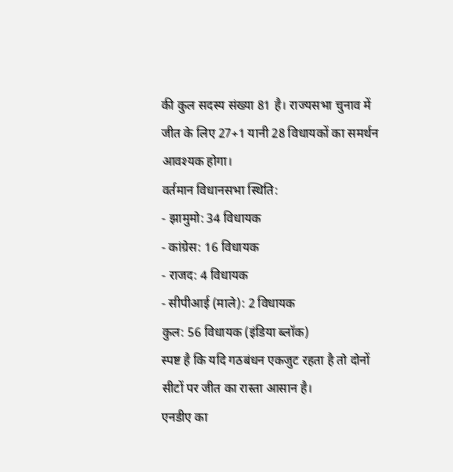की कुल सदस्य संख्या 81 है। राज्यसभा चुनाव में जीत के लिए 27+1 यानी 28 विधायकों का समर्थन आवश्यक होगा।
वर्तमान विधानसभा स्थिति:
- झामुमो: 34 विधायक
- कांग्रेस: 16 विधायक
- राजद: 4 विधायक
- सीपीआई (माले): 2 विधायक
कुल: 56 विधायक (इंडिया ब्लॉक)
स्पष्ट है कि यदि गठबंधन एकजुट रहता है तो दोनों सीटों पर जीत का रास्ता आसान है।
एनडीए का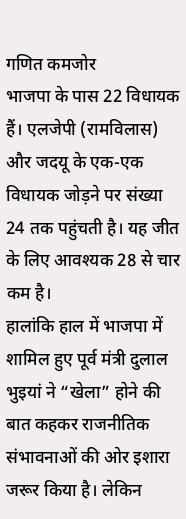गणित कमजोर
भाजपा के पास 22 विधायक हैं। एलजेपी (रामविलास) और जदयू के एक-एक विधायक जोड़ने पर संख्या 24 तक पहुंचती है। यह जीत के लिए आवश्यक 28 से चार कम है।
हालांकि हाल में भाजपा में शामिल हुए पूर्व मंत्री दुलाल भुइयां ने “खेला” होने की बात कहकर राजनीतिक संभावनाओं की ओर इशारा जरूर किया है। लेकिन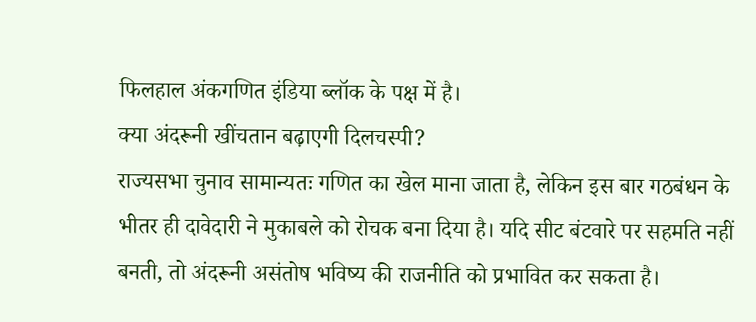फिलहाल अंकगणित इंडिया ब्लॉक के पक्ष में है।
क्या अंदरूनी खींचतान बढ़ाएगी दिलचस्पी?
राज्यसभा चुनाव सामान्यतः गणित का खेल माना जाता है, लेकिन इस बार गठबंधन के भीतर ही दावेदारी ने मुकाबले को रोचक बना दिया है। यदि सीट बंटवारे पर सहमति नहीं बनती, तो अंदरूनी असंतोष भविष्य की राजनीति को प्रभावित कर सकता है।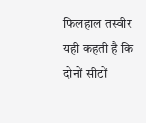फिलहाल तस्वीर यही कहती है कि दोनों सीटों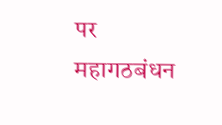पर महागठबंधन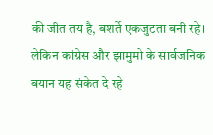की जीत तय है, बशर्ते एकजुटता बनी रहे। लेकिन कांग्रेस और झामुमो के सार्वजनिक बयान यह संकेत दे रहे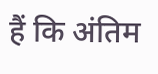हैं कि अंतिम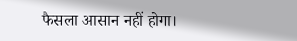फैसला आसान नहीं होगा।